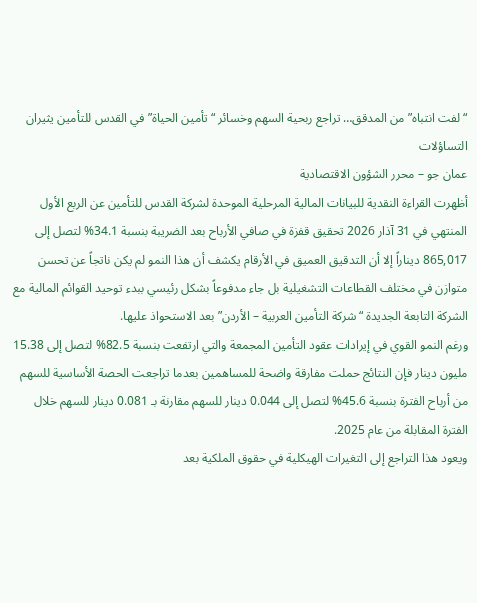“لفت انتباه” من المدقق… تراجع ربحية السهم وخسائر “تأمين الحياة” في القدس للتأمين يثيران التساؤلات
عمان جو – محرر الشؤون الاقتصادية
أظهرت القراءة النقدية للبيانات المالية المرحلية الموحدة لشركة القدس للتأمين عن الربع الأول المنتهي في 31 آذار 2026 تحقيق قفزة في صافي الأرباح بعد الضريبة بنسبة 34.1% لتصل إلى 865,017 ديناراً إلا أن التدقيق العميق في الأرقام يكشف أن هذا النمو لم يكن ناتجاً عن تحسن متوازن في مختلف القطاعات التشغيلية بل جاء مدفوعاً بشكل رئيسي ببدء توحيد القوائم المالية مع الشركة التابعة الجديدة “شركة التأمين العربية – الأردن” بعد الاستحواذ عليها.
ورغم النمو القوي في إيرادات عقود التأمين المجمعة والتي ارتفعت بنسبة 82.5% لتصل إلى 15.38 مليون دينار فإن النتائج حملت مفارقة واضحة للمساهمين بعدما تراجعت الحصة الأساسية للسهم من أرباح الفترة بنسبة 45.6% لتصل إلى 0.044 دينار للسهم مقارنة بـ 0.081 دينار للسهم خلال الفترة المقابلة من عام 2025.
ويعود هذا التراجع إلى التغيرات الهيكلية في حقوق الملكية بعد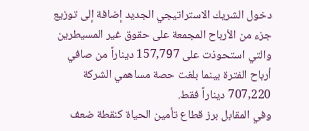دخول الشريك الاستراتيجي الجديد إضافة إلى توزيع جزء من الأرباح المجمعة على حقوق غير المسيطرين والتي استحوذت على 157,797 ديناراً من صافي أرباح الفترة بينما بلغت حصة مساهمي الشركة 707,220 ديناراً فقط.
وفي المقابل برز قطاع تأمين الحياة كنقطة ضعف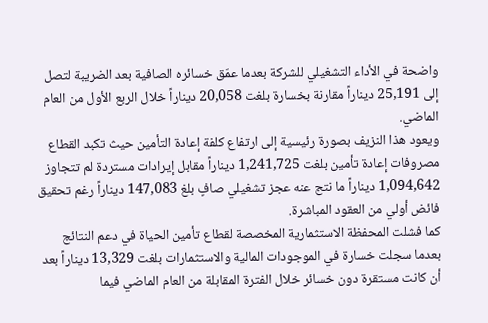واضحة في الأداء التشغيلي للشركة بعدما عمّق خسائره الصافية بعد الضريبة لتصل إلى 25,191 ديناراً مقارنة بخسارة بلغت 20,058 ديناراً خلال الربع الأول من العام الماضي.
ويعود هذا النزيف بصورة رئيسية إلى ارتفاع كلفة إعادة التأمين حيث تكبد القطاع مصروفات إعادة تأمين بلغت 1,241,725 ديناراً مقابل إيرادات مستردة لم تتجاوز 1,094,642 ديناراً ما نتج عنه عجز تشغيلي صافٍ بلغ 147,083 ديناراً رغم تحقيق فائض أولي من العقود المباشرة.
كما فشلت المحفظة الاستثمارية المخصصة لقطاع تأمين الحياة في دعم النتائج بعدما سجلت خسارة في الموجودات المالية والاستثمارات بلغت 13,329 ديناراً بعد أن كانت مستقرة دون خسائر خلال الفترة المقابلة من العام الماضي فيما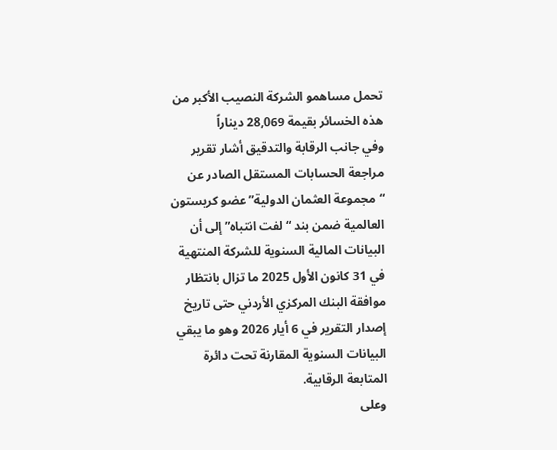تحمل مساهمو الشركة النصيب الأكبر من هذه الخسائر بقيمة 28,069 ديناراً
وفي جانب الرقابة والتدقيق أشار تقرير مراجعة الحسابات المستقل الصادر عن “مجموعة العثمان الدولية” عضو كريستون العالمية ضمن بند “لفت انتباه” إلى أن البيانات المالية السنوية للشركة المنتهية في 31 كانون الأول 2025 ما تزال بانتظار موافقة البنك المركزي الأردني حتى تاريخ إصدار التقرير في 6 أيار 2026 وهو ما يبقي البيانات السنوية المقارنة تحت دائرة المتابعة الرقابية.
وعلى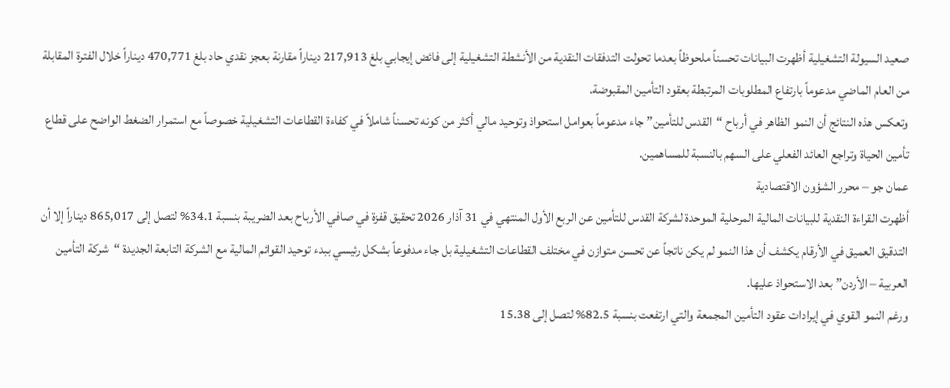صعيد السيولة التشغيلية أظهرت البيانات تحسناً ملحوظاً بعدما تحولت التدفقات النقدية من الأنشطة التشغيلية إلى فائض إيجابي بلغ 217,913 ديناراً مقارنة بعجز نقدي حاد بلغ 470,771 ديناراً خلال الفترة المقابلة من العام الماضي مدعوماً بارتفاع المطلوبات المرتبطة بعقود التأمين المقبوضة.
وتعكس هذه النتائج أن النمو الظاهر في أرباح “القدس للتأمين” جاء مدعوماً بعوامل استحواذ وتوحيد مالي أكثر من كونه تحسناً شاملاً في كفاءة القطاعات التشغيلية خصوصاً مع استمرار الضغط الواضح على قطاع تأمين الحياة وتراجع العائد الفعلي على السهم بالنسبة للمساهمين.
عمان جو – محرر الشؤون الاقتصادية
أظهرت القراءة النقدية للبيانات المالية المرحلية الموحدة لشركة القدس للتأمين عن الربع الأول المنتهي في 31 آذار 2026 تحقيق قفزة في صافي الأرباح بعد الضريبة بنسبة 34.1% لتصل إلى 865,017 ديناراً إلا أن التدقيق العميق في الأرقام يكشف أن هذا النمو لم يكن ناتجاً عن تحسن متوازن في مختلف القطاعات التشغيلية بل جاء مدفوعاً بشكل رئيسي ببدء توحيد القوائم المالية مع الشركة التابعة الجديدة “شركة التأمين العربية – الأردن” بعد الاستحواذ عليها.
ورغم النمو القوي في إيرادات عقود التأمين المجمعة والتي ارتفعت بنسبة 82.5% لتصل إلى 15.38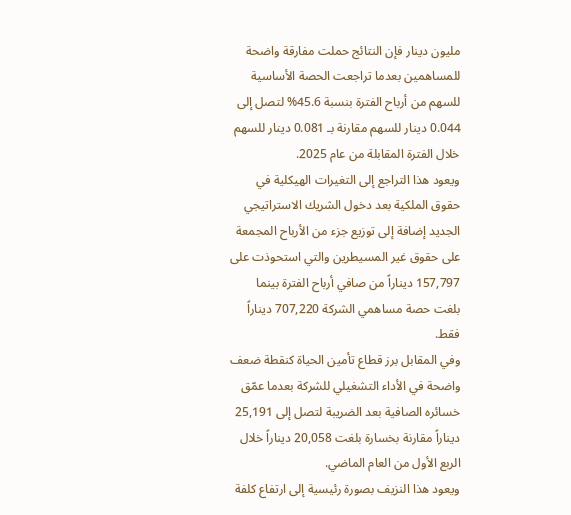مليون دينار فإن النتائج حملت مفارقة واضحة للمساهمين بعدما تراجعت الحصة الأساسية للسهم من أرباح الفترة بنسبة 45.6% لتصل إلى 0.044 دينار للسهم مقارنة بـ 0.081 دينار للسهم خلال الفترة المقابلة من عام 2025.
ويعود هذا التراجع إلى التغيرات الهيكلية في حقوق الملكية بعد دخول الشريك الاستراتيجي الجديد إضافة إلى توزيع جزء من الأرباح المجمعة على حقوق غير المسيطرين والتي استحوذت على 157,797 ديناراً من صافي أرباح الفترة بينما بلغت حصة مساهمي الشركة 707,220 ديناراً فقط.
وفي المقابل برز قطاع تأمين الحياة كنقطة ضعف واضحة في الأداء التشغيلي للشركة بعدما عمّق خسائره الصافية بعد الضريبة لتصل إلى 25,191 ديناراً مقارنة بخسارة بلغت 20,058 ديناراً خلال الربع الأول من العام الماضي.
ويعود هذا النزيف بصورة رئيسية إلى ارتفاع كلفة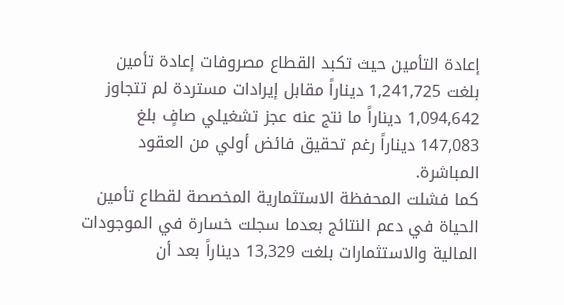إعادة التأمين حيث تكبد القطاع مصروفات إعادة تأمين بلغت 1,241,725 ديناراً مقابل إيرادات مستردة لم تتجاوز 1,094,642 ديناراً ما نتج عنه عجز تشغيلي صافٍ بلغ 147,083 ديناراً رغم تحقيق فائض أولي من العقود المباشرة.
كما فشلت المحفظة الاستثمارية المخصصة لقطاع تأمين الحياة في دعم النتائج بعدما سجلت خسارة في الموجودات المالية والاستثمارات بلغت 13,329 ديناراً بعد أن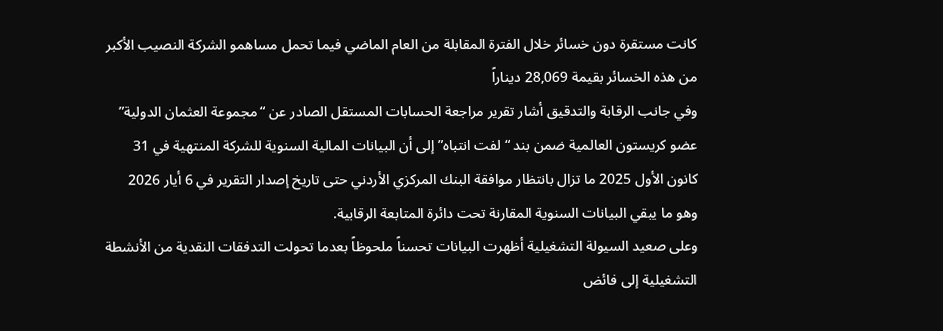كانت مستقرة دون خسائر خلال الفترة المقابلة من العام الماضي فيما تحمل مساهمو الشركة النصيب الأكبر من هذه الخسائر بقيمة 28,069 ديناراً
وفي جانب الرقابة والتدقيق أشار تقرير مراجعة الحسابات المستقل الصادر عن “مجموعة العثمان الدولية” عضو كريستون العالمية ضمن بند “لفت انتباه” إلى أن البيانات المالية السنوية للشركة المنتهية في 31 كانون الأول 2025 ما تزال بانتظار موافقة البنك المركزي الأردني حتى تاريخ إصدار التقرير في 6 أيار 2026 وهو ما يبقي البيانات السنوية المقارنة تحت دائرة المتابعة الرقابية.
وعلى صعيد السيولة التشغيلية أظهرت البيانات تحسناً ملحوظاً بعدما تحولت التدفقات النقدية من الأنشطة التشغيلية إلى فائض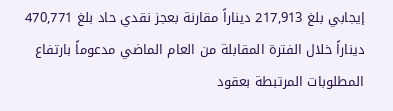إيجابي بلغ 217,913 ديناراً مقارنة بعجز نقدي حاد بلغ 470,771 ديناراً خلال الفترة المقابلة من العام الماضي مدعوماً بارتفاع المطلوبات المرتبطة بعقود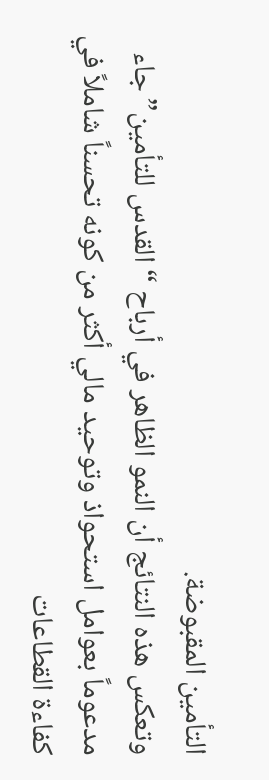التأمين المقبوضة.
وتعكس هذه النتائج أن النمو الظاهر في أرباح “القدس للتأمين” جاء مدعوماً بعوامل استحواذ وتوحيد مالي أكثر من كونه تحسناً شاملاً في كفاءة القطاعات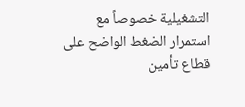التشغيلية خصوصاً مع استمرار الضغط الواضح على قطاع تأمين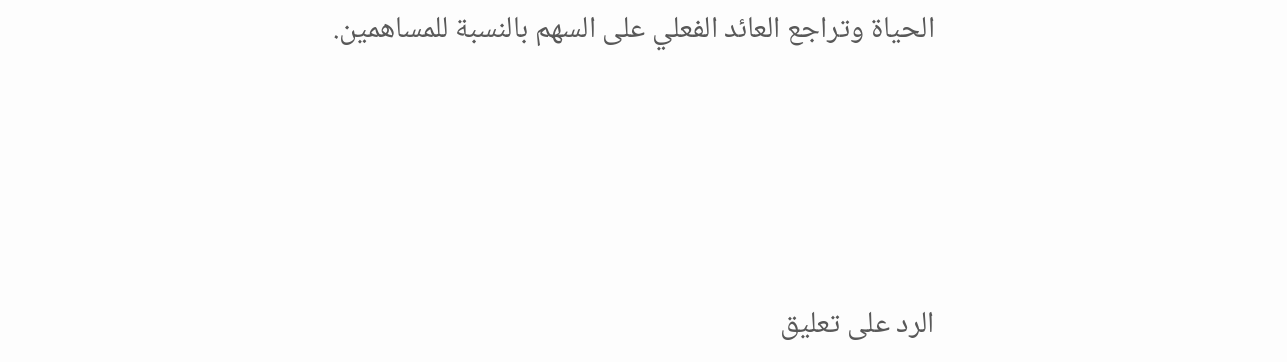الحياة وتراجع العائد الفعلي على السهم بالنسبة للمساهمين.




الرد على تعليق